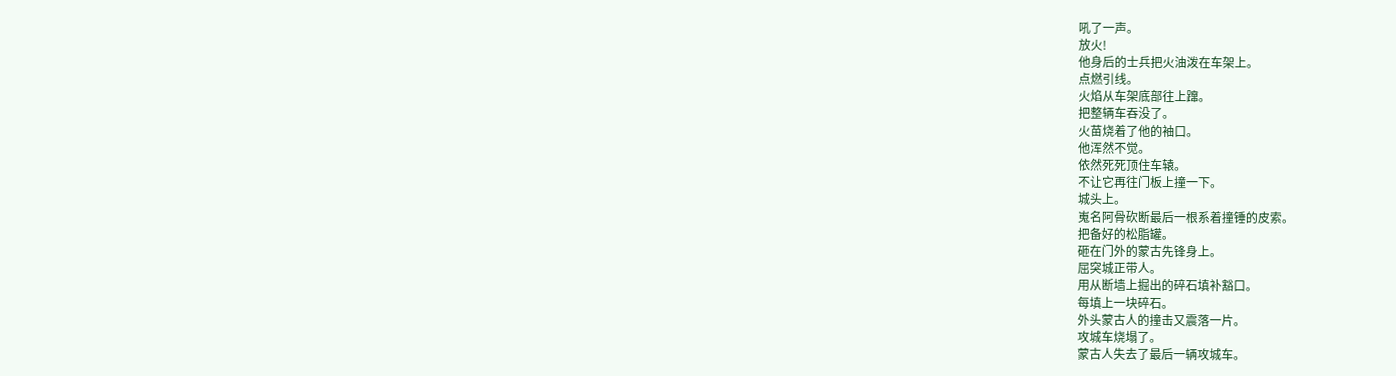吼了一声。
放火!
他身后的士兵把火油泼在车架上。
点燃引线。
火焰从车架底部往上蹿。
把整辆车吞没了。
火苗烧着了他的袖口。
他浑然不觉。
依然死死顶住车辕。
不让它再往门板上撞一下。
城头上。
嵬名阿骨砍断最后一根系着撞锤的皮索。
把备好的松脂罐。
砸在门外的蒙古先锋身上。
屈突城正带人。
用从断墙上掘出的碎石填补豁口。
每填上一块碎石。
外头蒙古人的撞击又震落一片。
攻城车烧塌了。
蒙古人失去了最后一辆攻城车。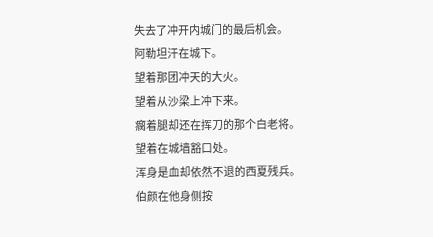失去了冲开内城门的最后机会。
阿勒坦汗在城下。
望着那团冲天的大火。
望着从沙梁上冲下来。
瘸着腿却还在挥刀的那个白老将。
望着在城墙豁口处。
浑身是血却依然不退的西夏残兵。
伯颜在他身侧按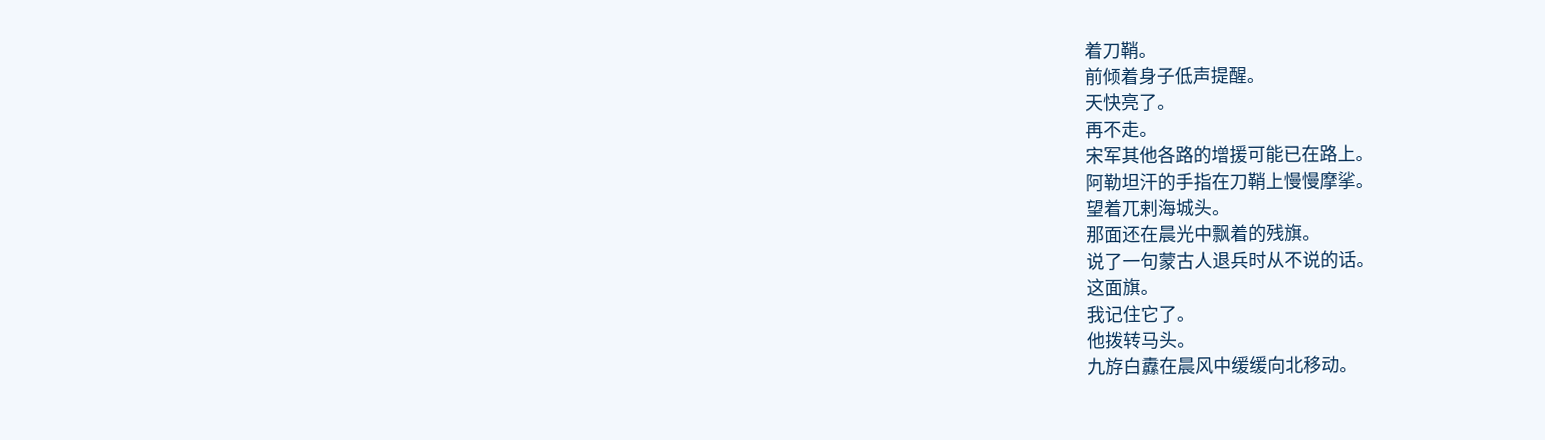着刀鞘。
前倾着身子低声提醒。
天快亮了。
再不走。
宋军其他各路的增援可能已在路上。
阿勒坦汗的手指在刀鞘上慢慢摩挲。
望着兀剌海城头。
那面还在晨光中飘着的残旗。
说了一句蒙古人退兵时从不说的话。
这面旗。
我记住它了。
他拨转马头。
九斿白纛在晨风中缓缓向北移动。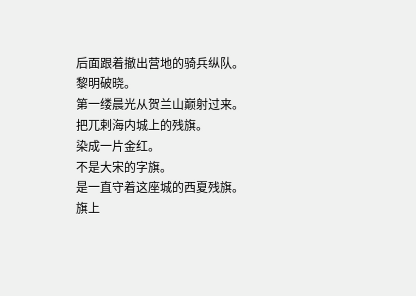后面跟着撤出营地的骑兵纵队。
黎明破晓。
第一缕晨光从贺兰山巅射过来。
把兀剌海内城上的残旗。
染成一片金红。
不是大宋的字旗。
是一直守着这座城的西夏残旗。
旗上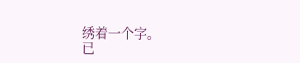绣着一个字。
已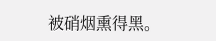被硝烟熏得黑。